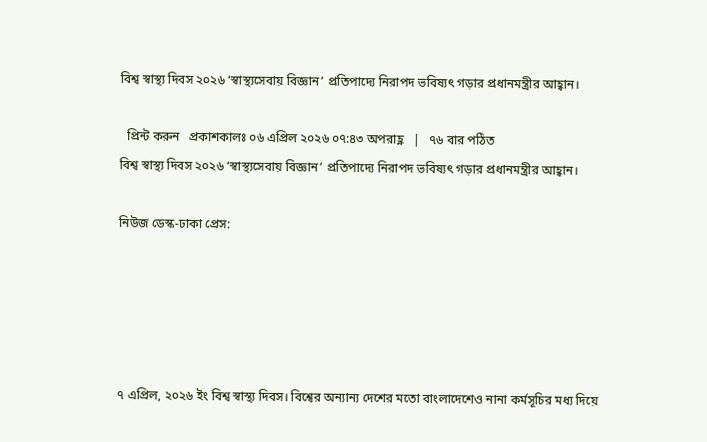বিশ্ব স্বাস্থ্য দিবস ২০২৬ ‘স্বাস্থ্যসেবায় বিজ্ঞান’ প্রতিপাদ্যে নিরাপদ ভবিষ্যৎ গড়ার প্রধানমন্ত্রীর আহ্বান।

  প্রিন্ট করুন   প্রকাশকালঃ ০৬ এপ্রিল ২০২৬ ০৭:৪৩ অপরাহ্ণ   |   ৭৬ বার পঠিত
বিশ্ব স্বাস্থ্য দিবস ২০২৬ ‘স্বাস্থ্যসেবায় বিজ্ঞান’ প্রতিপাদ্যে নিরাপদ ভবিষ্যৎ গড়ার প্রধানমন্ত্রীর আহ্বান।

নিউজ ডেস্ক-ঢাকা প্রেস:





৭ এপ্রিল, ২০২৬ ইং বিশ্ব স্বাস্থ্য দিবস। বিশ্বের অন্যান্য দেশের মতো বাংলাদেশেও নানা কর্মসূচির মধ্য দিয়ে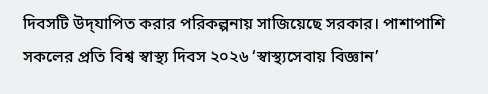দিবসটি উদ্‌যাপিত করার পরিকল্পনায় সাজিয়েছে সরকার। পাশাপাশি সকলের প্রতি বিশ্ব স্বাস্থ্য দিবস ২০২৬ ‘স্বাস্থ্যসেবায় বিজ্ঞান’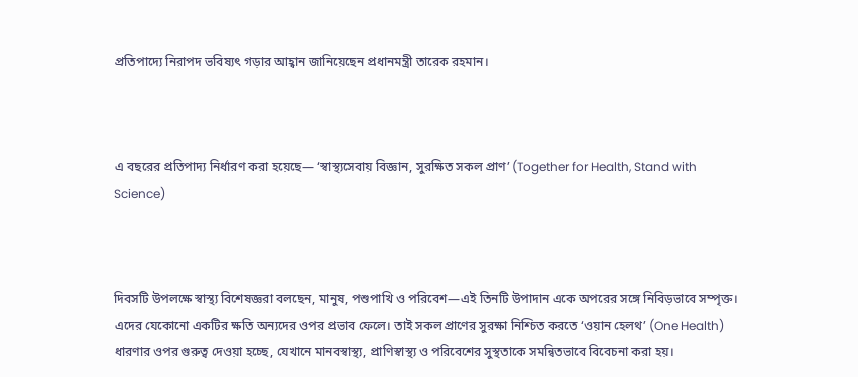প্রতিপাদ্যে নিরাপদ ভবিষ্যৎ গড়ার আহ্বান জানিয়েছেন প্রধানমন্ত্রী তারেক রহমান।



এ বছরের প্রতিপাদ্য নির্ধারণ করা হয়েছে— ‘স্বাস্থ্যসেবায় বিজ্ঞান, সুরক্ষিত সকল প্রাণ’ (Together for Health, Stand with Science)



দিবসটি উপলক্ষে স্বাস্থ্য বিশেষজ্ঞরা বলছেন, মানুষ, পশুপাখি ও পরিবেশ—এই তিনটি উপাদান একে অপরের সঙ্গে নিবিড়ভাবে সম্পৃক্ত। এদের যেকোনো একটির ক্ষতি অন্যদের ওপর প্রভাব ফেলে। তাই সকল প্রাণের সুরক্ষা নিশ্চিত করতে ‘ওয়ান হেলথ’ (One Health) ধারণার ওপর গুরুত্ব দেওয়া হচ্ছে, যেখানে মানবস্বাস্থ্য, প্রাণিস্বাস্থ্য ও পরিবেশের সুস্থতাকে সমন্বিতভাবে বিবেচনা করা হয়।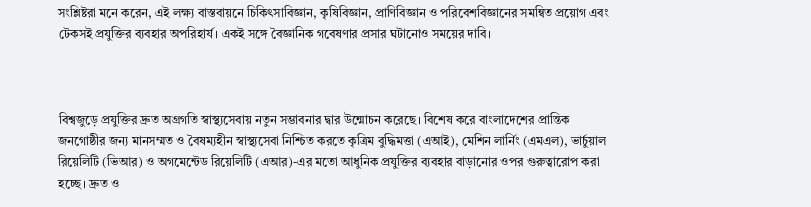সংশ্লিষ্টরা মনে করেন, এই লক্ষ্য বাস্তবায়নে চিকিৎসাবিজ্ঞান, কৃষিবিজ্ঞান, প্রাণিবিজ্ঞান ও পরিবেশবিজ্ঞানের সমন্বিত প্রয়োগ এবং টেকসই প্রযুক্তির ব্যবহার অপরিহার্য। একই সঙ্গে বৈজ্ঞানিক গবেষণার প্রসার ঘটানোও সময়ের দাবি।



বিশ্বজুড়ে প্রযুক্তির দ্রুত অগ্রগতি স্বাস্থ্যসেবায় নতুন সম্ভাবনার দ্বার উন্মোচন করেছে। বিশেষ করে বাংলাদেশের প্রান্তিক জনগোষ্ঠীর জন্য মানসম্মত ও বৈষম্যহীন স্বাস্থ্যসেবা নিশ্চিত করতে কৃত্রিম বুদ্ধিমত্তা (এআই), মেশিন লার্নিং (এমএল), ভার্চুয়াল রিয়েলিটি (ভিআর) ও অগমেন্টেড রিয়েলিটি (এআর)-এর মতো আধুনিক প্রযুক্তির ব্যবহার বাড়ানোর ওপর গুরুত্বারোপ করা হচ্ছে। দ্রুত ও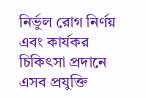নির্ভুল রোগ নির্ণয় এবং কার্যকর চিকিৎসা প্রদানে এসব প্রযুক্তি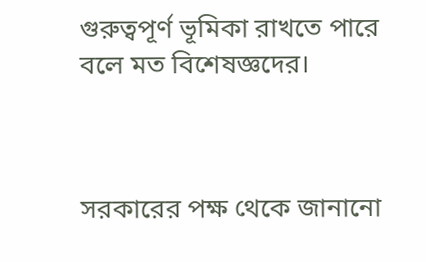গুরুত্বপূর্ণ ভূমিকা রাখতে পারে বলে মত বিশেষজ্ঞদের।



সরকারের পক্ষ থেকে জানানো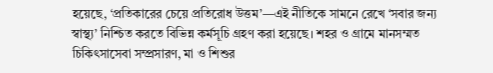হয়েছে, ‘প্রতিকারের চেয়ে প্রতিরোধ উত্তম’—এই নীতিকে সামনে রেখে ‘সবার জন্য স্বাস্থ্য’ নিশ্চিত করতে বিভিন্ন কর্মসূচি গ্রহণ করা হয়েছে। শহর ও গ্রামে মানসম্মত চিকিৎসাসেবা সম্প্রসারণ, মা ও শিশুর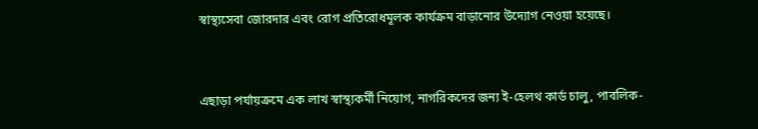স্বাস্থ্যসেবা জোরদার এবং রোগ প্রতিরোধমূলক কার্যক্রম বাড়ানোর উদ্যোগ নেওয়া হয়েছে।



এছাড়া পর্যায়ক্রমে এক লাখ স্বাস্থ্যকর্মী নিয়োগ, নাগরিকদের জন্য ই-হেলথ কার্ড চালু, পাবলিক-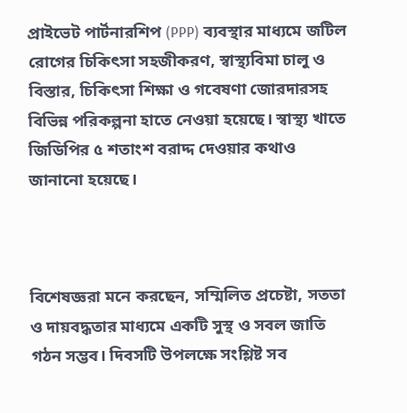প্রাইভেট পার্টনারশিপ (PPP) ব্যবস্থার মাধ্যমে জটিল রোগের চিকিৎসা সহজীকরণ, স্বাস্থ্যবিমা চালু ও বিস্তার, চিকিৎসা শিক্ষা ও গবেষণা জোরদারসহ বিভিন্ন পরিকল্পনা হাতে নেওয়া হয়েছে। স্বাস্থ্য খাতে জিডিপির ৫ শতাংশ বরাদ্দ দেওয়ার কথাও জানানো হয়েছে।



বিশেষজ্ঞরা মনে করছেন, সম্মিলিত প্রচেষ্টা, সততা ও দায়বদ্ধতার মাধ্যমে একটি সুস্থ ও সবল জাতি গঠন সম্ভব। দিবসটি উপলক্ষে সংশ্লিষ্ট সব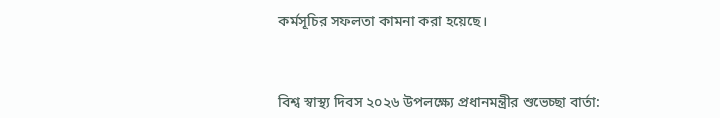কর্মসূচির সফলতা কামনা করা হয়েছে।



বিশ্ব স্বাস্থ্য দিবস ২০২৬ উপলক্ষ্যে প্রধানমন্ত্রীর শুভেচ্ছা বার্তা: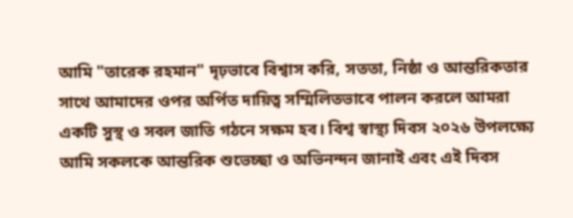আমি "তারেক রহমান" দৃঢ়ভাবে বিশ্বাস করি, সততা, নিষ্ঠা ও আন্তরিকতার সাথে আমাদের ওপর অর্পিত দায়িত্ব সম্মিলিতভাবে পালন করলে আমরা একটি সুস্থ ও সবল জাতি গঠনে সক্ষম হব। বিশ্ব স্বাস্থ্য দিবস ২০২৬ উপলক্ষ্যে আমি সকলকে আন্তরিক শুভেচ্ছা ও অভিনন্দন জানাই এবং এই দিবস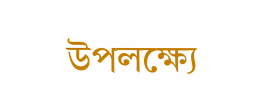উপলক্ষ্যে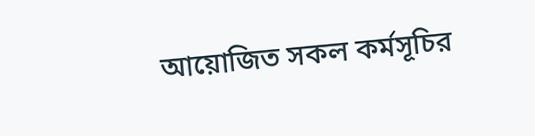আয়োজিত সকল কর্মসূচির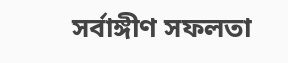সর্বাঙ্গীণ সফলতা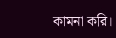কামনা করি।